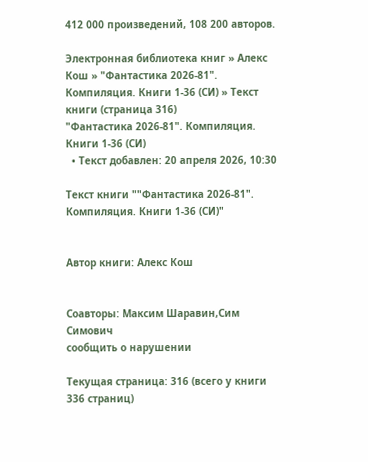412 000 произведений, 108 200 авторов.

Электронная библиотека книг » Алекс Кош » "Фантастика 2026-81". Компиляция. Книги 1-36 (СИ) » Текст книги (страница 316)
"Фантастика 2026-81". Компиляция. Книги 1-36 (СИ)
  • Текст добавлен: 20 апреля 2026, 10:30

Текст книги ""Фантастика 2026-81". Компиляция. Книги 1-36 (СИ)"


Автор книги: Алекс Кош


Соавторы: Максим Шаравин,Сим Симович
сообщить о нарушении

Текущая страница: 316 (всего у книги 336 страниц)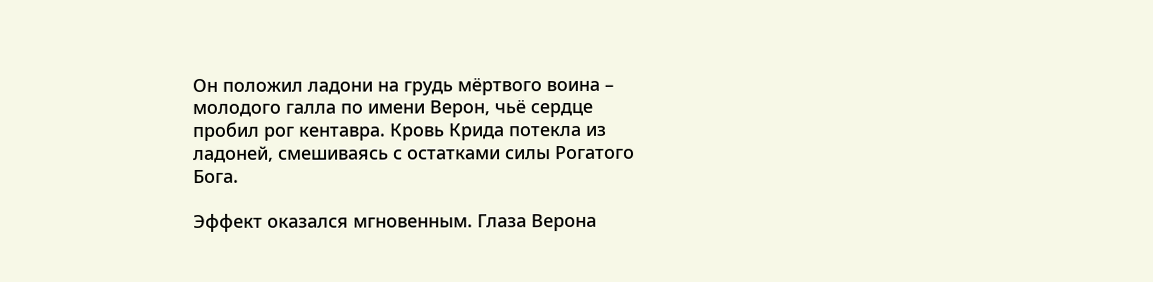Он положил ладони на грудь мёртвого воина – молодого галла по имени Верон, чьё сердце пробил рог кентавра. Кровь Крида потекла из ладоней, смешиваясь с остатками силы Рогатого Бога.

Эффект оказался мгновенным. Глаза Верона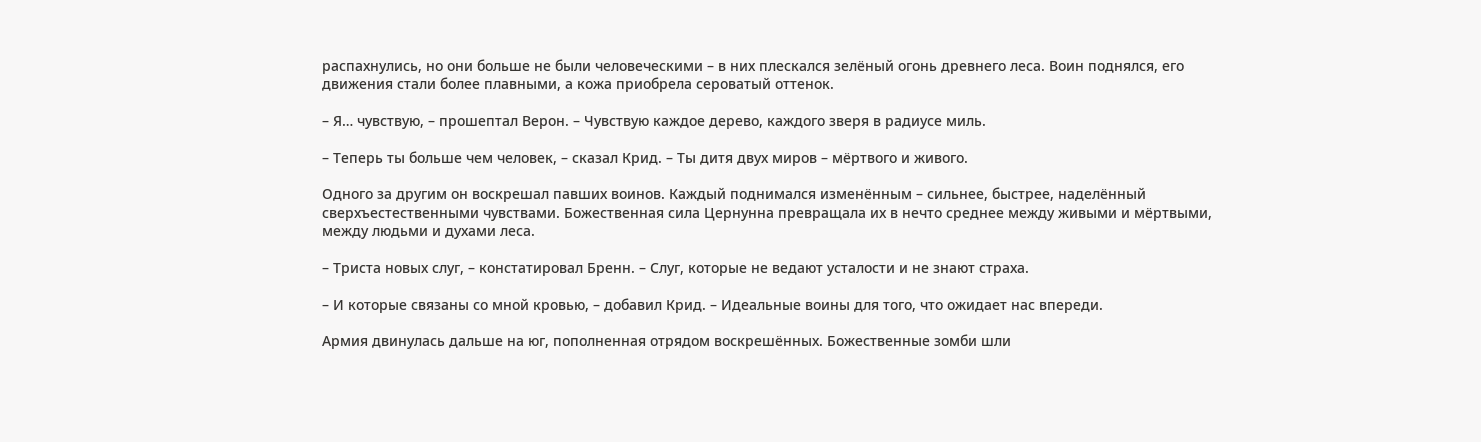распахнулись, но они больше не были человеческими – в них плескался зелёный огонь древнего леса. Воин поднялся, его движения стали более плавными, а кожа приобрела сероватый оттенок.

– Я… чувствую, – прошептал Верон. – Чувствую каждое дерево, каждого зверя в радиусе миль.

– Теперь ты больше чем человек, – сказал Крид. – Ты дитя двух миров – мёртвого и живого.

Одного за другим он воскрешал павших воинов. Каждый поднимался изменённым – сильнее, быстрее, наделённый сверхъестественными чувствами. Божественная сила Цернунна превращала их в нечто среднее между живыми и мёртвыми, между людьми и духами леса.

– Триста новых слуг, – констатировал Бренн. – Слуг, которые не ведают усталости и не знают страха.

– И которые связаны со мной кровью, – добавил Крид. – Идеальные воины для того, что ожидает нас впереди.

Армия двинулась дальше на юг, пополненная отрядом воскрешённых. Божественные зомби шли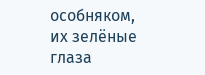особняком, их зелёные глаза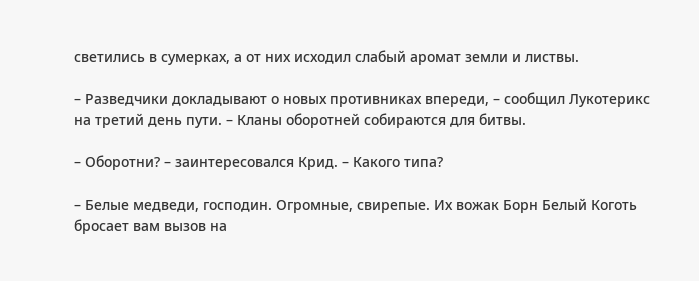светились в сумерках, а от них исходил слабый аромат земли и листвы.

– Разведчики докладывают о новых противниках впереди, – сообщил Лукотерикс на третий день пути. – Кланы оборотней собираются для битвы.

– Оборотни? – заинтересовался Крид. – Какого типа?

– Белые медведи, господин. Огромные, свирепые. Их вожак Борн Белый Коготь бросает вам вызов на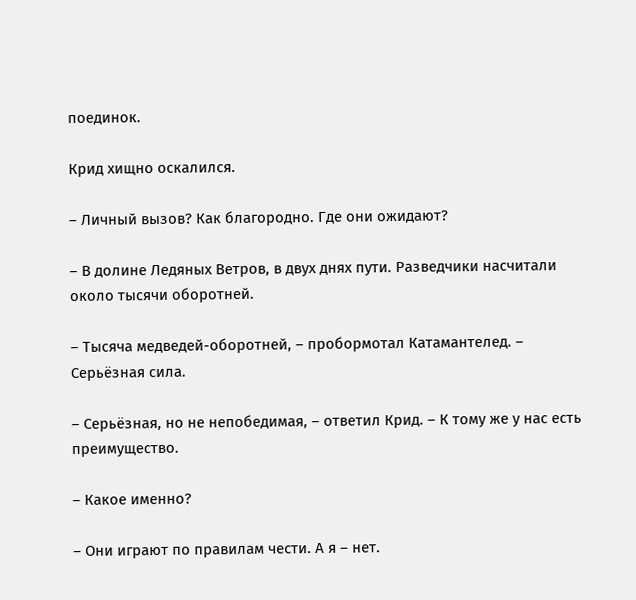поединок.

Крид хищно оскалился.

– Личный вызов? Как благородно. Где они ожидают?

– В долине Ледяных Ветров, в двух днях пути. Разведчики насчитали около тысячи оборотней.

– Тысяча медведей-оборотней, – пробормотал Катамантелед. – Серьёзная сила.

– Серьёзная, но не непобедимая, – ответил Крид. – К тому же у нас есть преимущество.

– Какое именно?

– Они играют по правилам чести. А я – нет.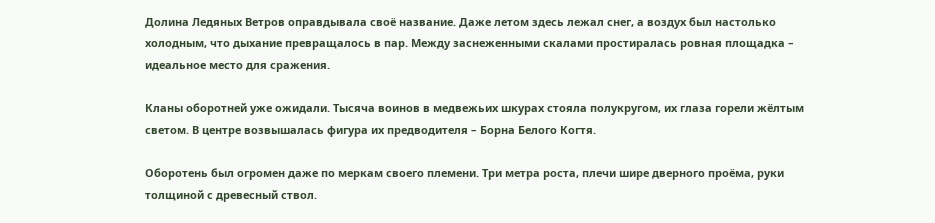Долина Ледяных Ветров оправдывала своё название. Даже летом здесь лежал снег, а воздух был настолько холодным, что дыхание превращалось в пар. Между заснеженными скалами простиралась ровная площадка – идеальное место для сражения.

Кланы оборотней уже ожидали. Тысяча воинов в медвежьих шкурах стояла полукругом, их глаза горели жёлтым светом. В центре возвышалась фигура их предводителя – Борна Белого Когтя.

Оборотень был огромен даже по меркам своего племени. Три метра роста, плечи шире дверного проёма, руки толщиной с древесный ствол.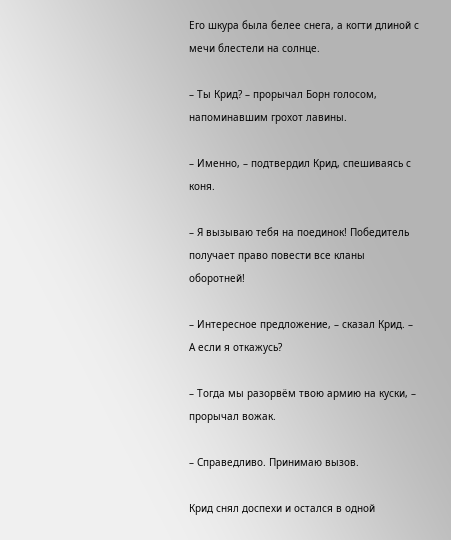Его шкура была белее снега, а когти длиной с мечи блестели на солнце.

– Ты Крид? – прорычал Борн голосом, напоминавшим грохот лавины.

– Именно, – подтвердил Крид, спешиваясь с коня.

– Я вызываю тебя на поединок! Победитель получает право повести все кланы оборотней!

– Интересное предложение, – сказал Крид. – А если я откажусь?

– Тогда мы разорвём твою армию на куски, – прорычал вожак.

– Справедливо. Принимаю вызов.

Крид снял доспехи и остался в одной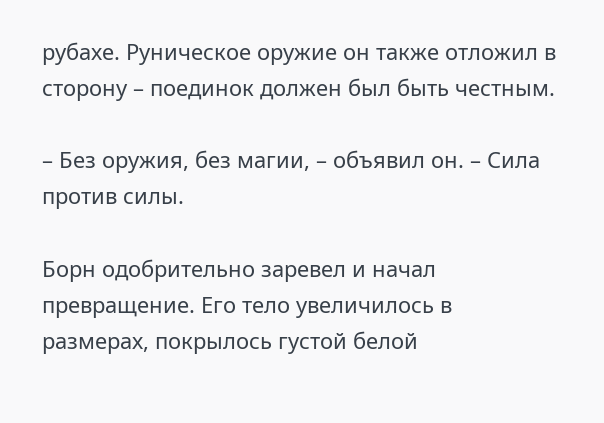рубахе. Руническое оружие он также отложил в сторону – поединок должен был быть честным.

– Без оружия, без магии, – объявил он. – Сила против силы.

Борн одобрительно заревел и начал превращение. Его тело увеличилось в размерах, покрылось густой белой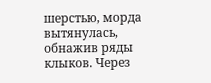шерстью, морда вытянулась, обнажив ряды клыков. Через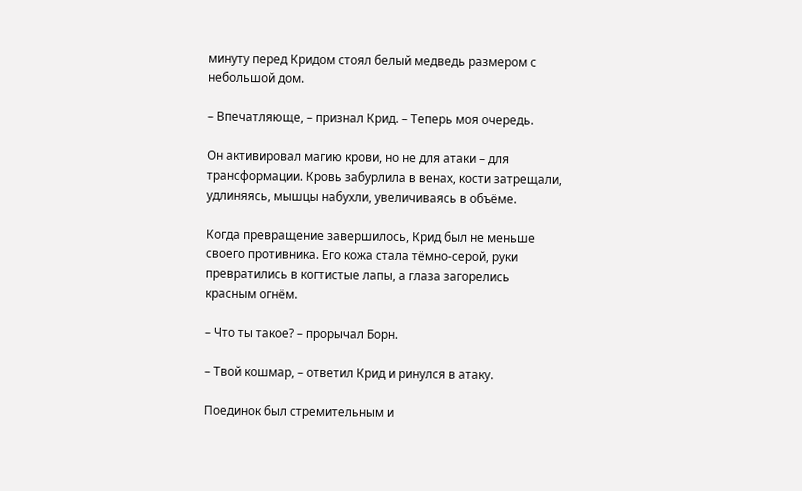минуту перед Кридом стоял белый медведь размером с небольшой дом.

– Впечатляюще, – признал Крид. – Теперь моя очередь.

Он активировал магию крови, но не для атаки – для трансформации. Кровь забурлила в венах, кости затрещали, удлиняясь, мышцы набухли, увеличиваясь в объёме.

Когда превращение завершилось, Крид был не меньше своего противника. Его кожа стала тёмно-серой, руки превратились в когтистые лапы, а глаза загорелись красным огнём.

– Что ты такое? – прорычал Борн.

– Твой кошмар, – ответил Крид и ринулся в атаку.

Поединок был стремительным и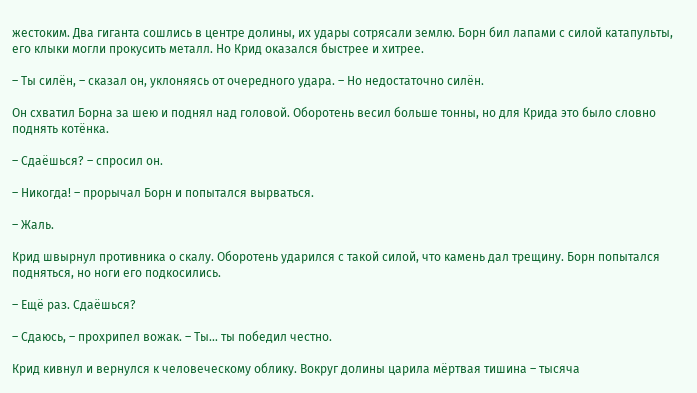жестоким. Два гиганта сошлись в центре долины, их удары сотрясали землю. Борн бил лапами с силой катапульты, его клыки могли прокусить металл. Но Крид оказался быстрее и хитрее.

– Ты силён, – сказал он, уклоняясь от очередного удара. – Но недостаточно силён.

Он схватил Борна за шею и поднял над головой. Оборотень весил больше тонны, но для Крида это было словно поднять котёнка.

– Сдаёшься? – спросил он.

– Никогда! – прорычал Борн и попытался вырваться.

– Жаль.

Крид швырнул противника о скалу. Оборотень ударился с такой силой, что камень дал трещину. Борн попытался подняться, но ноги его подкосились.

– Ещё раз. Сдаёшься?

– Сдаюсь, – прохрипел вожак. – Ты… ты победил честно.

Крид кивнул и вернулся к человеческому облику. Вокруг долины царила мёртвая тишина – тысяча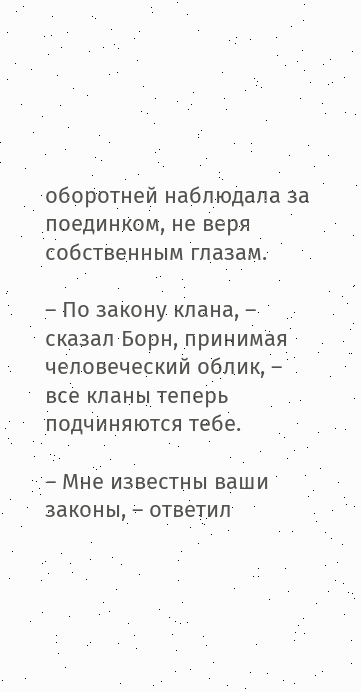оборотней наблюдала за поединком, не веря собственным глазам.

– По закону клана, – сказал Борн, принимая человеческий облик, – все кланы теперь подчиняются тебе.

– Мне известны ваши законы, – ответил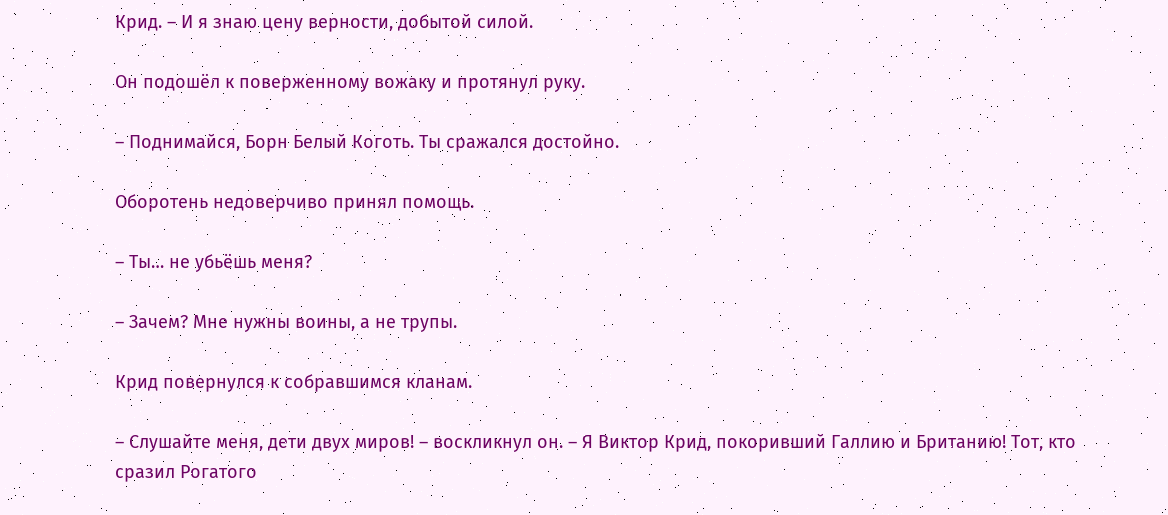Крид. – И я знаю цену верности, добытой силой.

Он подошёл к поверженному вожаку и протянул руку.

– Поднимайся, Борн Белый Коготь. Ты сражался достойно.

Оборотень недоверчиво принял помощь.

– Ты… не убьёшь меня?

– Зачем? Мне нужны воины, а не трупы.

Крид повернулся к собравшимся кланам.

– Слушайте меня, дети двух миров! – воскликнул он. – Я Виктор Крид, покоривший Галлию и Британию! Тот, кто сразил Рогатого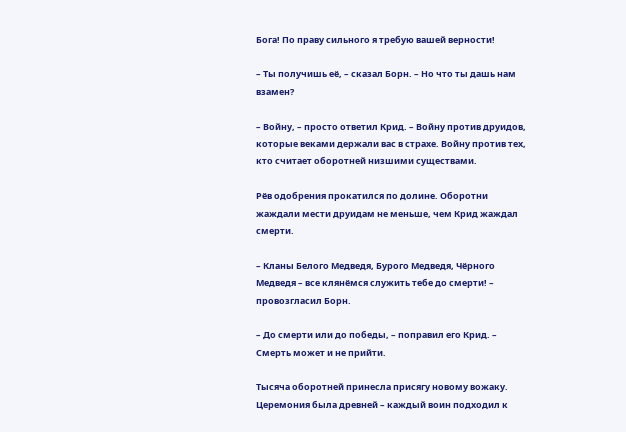Бога! По праву сильного я требую вашей верности!

– Ты получишь её, – сказал Борн. – Но что ты дашь нам взамен?

– Войну, – просто ответил Крид. – Войну против друидов, которые веками держали вас в страхе. Войну против тех, кто считает оборотней низшими существами.

Рёв одобрения прокатился по долине. Оборотни жаждали мести друидам не меньше, чем Крид жаждал смерти.

– Кланы Белого Медведя, Бурого Медведя, Чёрного Медведя – все клянёмся служить тебе до смерти! – провозгласил Борн.

– До смерти или до победы, – поправил его Крид. – Смерть может и не прийти.

Тысяча оборотней принесла присягу новому вожаку. Церемония была древней – каждый воин подходил к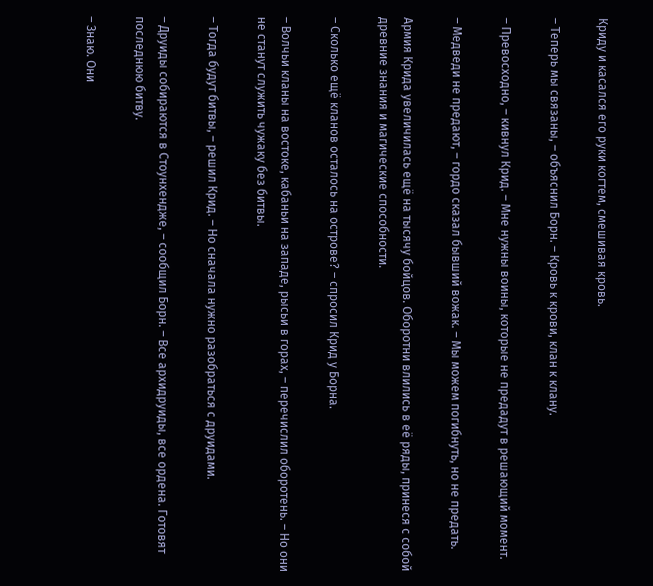Криду и касался его руки когтем, смешивая кровь.

– Теперь мы связаны, – объяснил Борн. – Кровь к крови, клан к клану.

– Превосходно, – кивнул Крид. – Мне нужны воины, которые не предадут в решающий момент.

– Медведи не предают, – гордо сказал бывший вожак. – Мы можем погибнуть, но не предать.

Армия Крида увеличилась ещё на тысячу бойцов. Оборотни влились в её ряды, принеся с собой древние знания и магические способности.

– Сколько ещё кланов осталось на острове? – спросил Крид у Борна.

– Волчьи кланы на востоке, кабаньи на западе, рысьи в горах, – перечислил оборотень. – Но они не станут служить чужаку без битвы.

– Тогда будут битвы, – решил Крид. – Но сначала нужно разобраться с друидами.

– Друиды собираются в Стоунхендже, – сообщил Борн. – Все архидруиды, все ордена. Готовят последнюю битву.

– Знаю. Они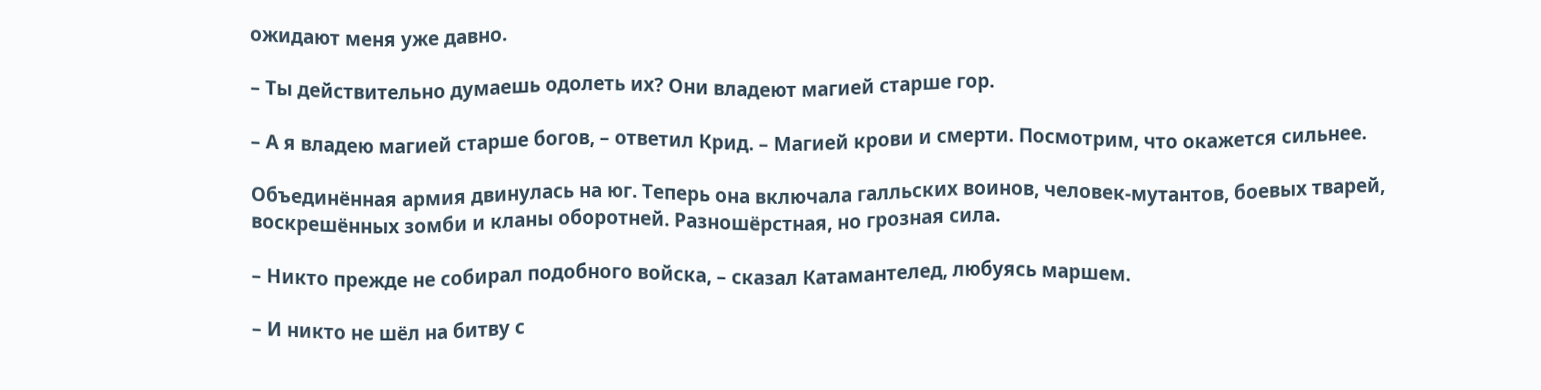ожидают меня уже давно.

– Ты действительно думаешь одолеть их? Они владеют магией старше гор.

– А я владею магией старше богов, – ответил Крид. – Магией крови и смерти. Посмотрим, что окажется сильнее.

Объединённая армия двинулась на юг. Теперь она включала галльских воинов, человек-мутантов, боевых тварей, воскрешённых зомби и кланы оборотней. Разношёрстная, но грозная сила.

– Никто прежде не собирал подобного войска, – сказал Катамантелед, любуясь маршем.

– И никто не шёл на битву с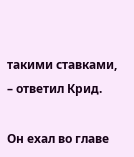такими ставками, – ответил Крид.

Он ехал во главе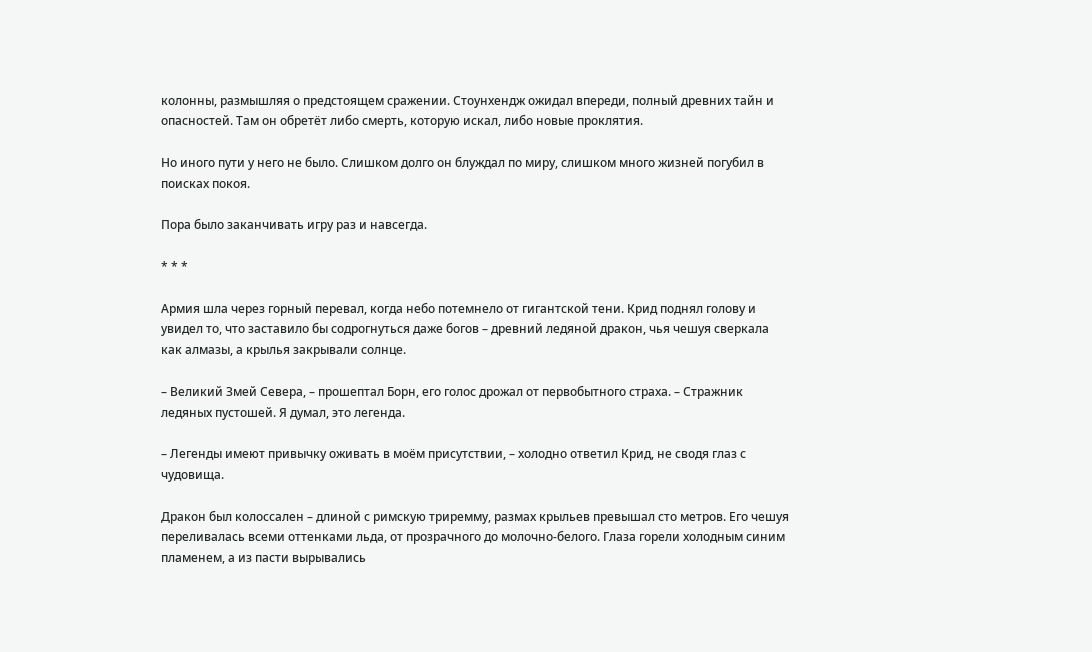колонны, размышляя о предстоящем сражении. Стоунхендж ожидал впереди, полный древних тайн и опасностей. Там он обретёт либо смерть, которую искал, либо новые проклятия.

Но иного пути у него не было. Слишком долго он блуждал по миру, слишком много жизней погубил в поисках покоя.

Пора было заканчивать игру раз и навсегда.

* * *

Армия шла через горный перевал, когда небо потемнело от гигантской тени. Крид поднял голову и увидел то, что заставило бы содрогнуться даже богов – древний ледяной дракон, чья чешуя сверкала как алмазы, а крылья закрывали солнце.

– Великий Змей Севера, – прошептал Борн, его голос дрожал от первобытного страха. – Стражник ледяных пустошей. Я думал, это легенда.

– Легенды имеют привычку оживать в моём присутствии, – холодно ответил Крид, не сводя глаз с чудовища.

Дракон был колоссален – длиной с римскую триремму, размах крыльев превышал сто метров. Его чешуя переливалась всеми оттенками льда, от прозрачного до молочно-белого. Глаза горели холодным синим пламенем, а из пасти вырывались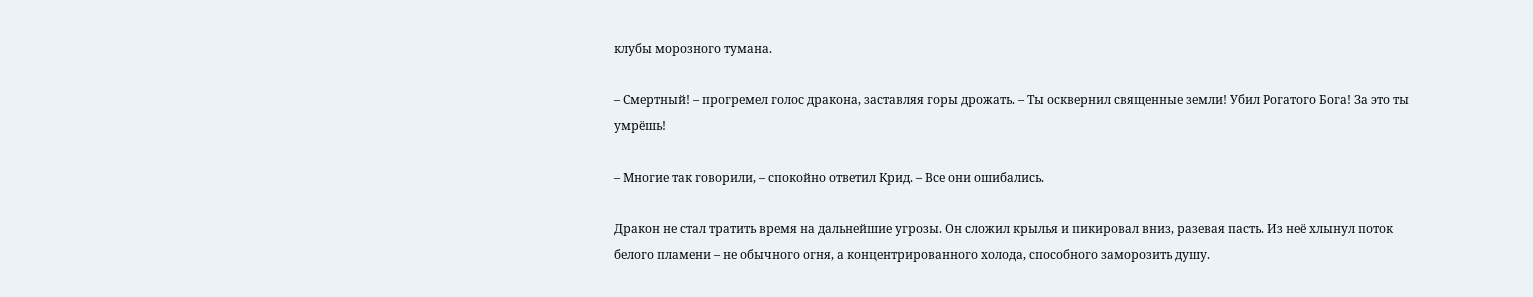клубы морозного тумана.

– Смертный! – прогремел голос дракона, заставляя горы дрожать. – Ты осквернил священные земли! Убил Рогатого Бога! За это ты умрёшь!

– Многие так говорили, – спокойно ответил Крид. – Все они ошибались.

Дракон не стал тратить время на дальнейшие угрозы. Он сложил крылья и пикировал вниз, разевая пасть. Из неё хлынул поток белого пламени – не обычного огня, а концентрированного холода, способного заморозить душу.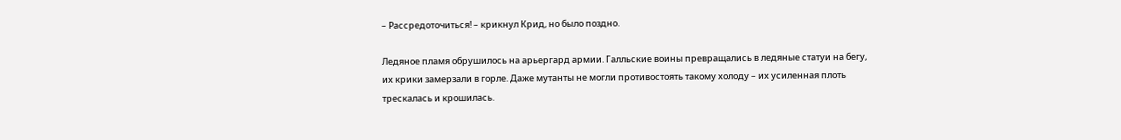– Рассредоточиться! – крикнул Крид, но было поздно.

Ледяное пламя обрушилось на арьергард армии. Галльские воины превращались в ледяные статуи на бегу, их крики замерзали в горле. Даже мутанты не могли противостоять такому холоду – их усиленная плоть трескалась и крошилась.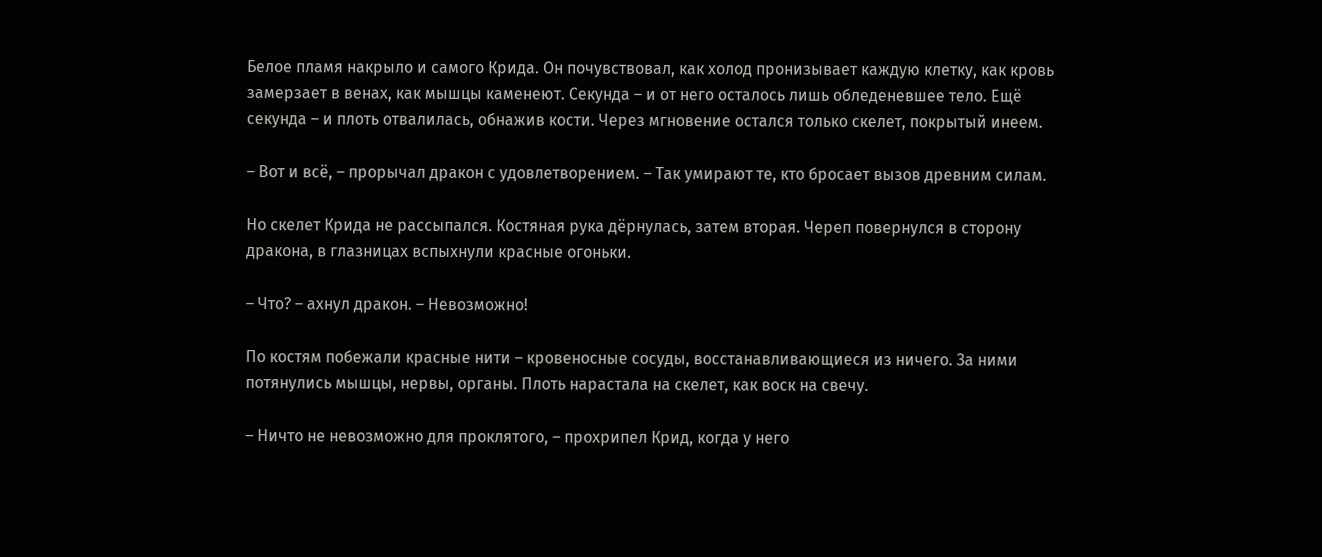Белое пламя накрыло и самого Крида. Он почувствовал, как холод пронизывает каждую клетку, как кровь замерзает в венах, как мышцы каменеют. Секунда – и от него осталось лишь обледеневшее тело. Ещё секунда – и плоть отвалилась, обнажив кости. Через мгновение остался только скелет, покрытый инеем.

– Вот и всё, – прорычал дракон с удовлетворением. – Так умирают те, кто бросает вызов древним силам.

Но скелет Крида не рассыпался. Костяная рука дёрнулась, затем вторая. Череп повернулся в сторону дракона, в глазницах вспыхнули красные огоньки.

– Что? – ахнул дракон. – Невозможно!

По костям побежали красные нити – кровеносные сосуды, восстанавливающиеся из ничего. За ними потянулись мышцы, нервы, органы. Плоть нарастала на скелет, как воск на свечу.

– Ничто не невозможно для проклятого, – прохрипел Крид, когда у него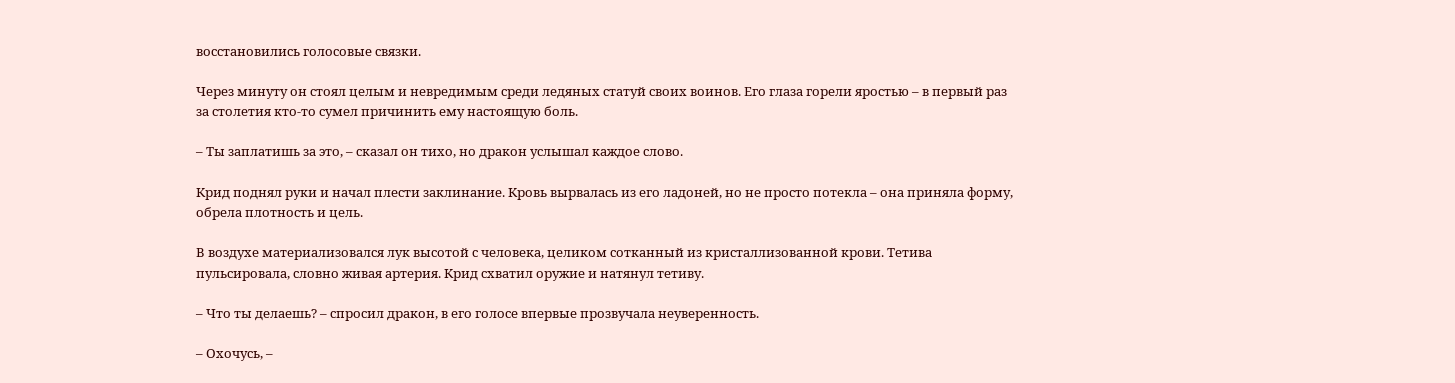восстановились голосовые связки.

Через минуту он стоял целым и невредимым среди ледяных статуй своих воинов. Его глаза горели яростью – в первый раз за столетия кто-то сумел причинить ему настоящую боль.

– Ты заплатишь за это, – сказал он тихо, но дракон услышал каждое слово.

Крид поднял руки и начал плести заклинание. Кровь вырвалась из его ладоней, но не просто потекла – она приняла форму, обрела плотность и цель.

В воздухе материализовался лук высотой с человека, целиком сотканный из кристаллизованной крови. Тетива пульсировала, словно живая артерия. Крид схватил оружие и натянул тетиву.

– Что ты делаешь? – спросил дракон, в его голосе впервые прозвучала неуверенность.

– Охочусь, –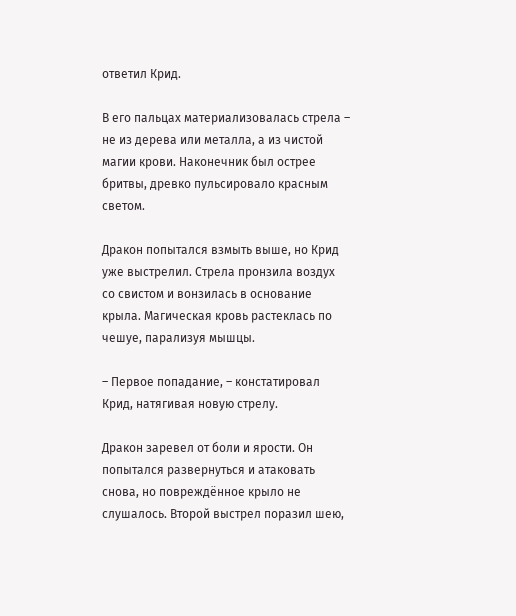ответил Крид.

В его пальцах материализовалась стрела – не из дерева или металла, а из чистой магии крови. Наконечник был острее бритвы, древко пульсировало красным светом.

Дракон попытался взмыть выше, но Крид уже выстрелил. Стрела пронзила воздух со свистом и вонзилась в основание крыла. Магическая кровь растеклась по чешуе, парализуя мышцы.

– Первое попадание, – констатировал Крид, натягивая новую стрелу.

Дракон заревел от боли и ярости. Он попытался развернуться и атаковать снова, но повреждённое крыло не слушалось. Второй выстрел поразил шею,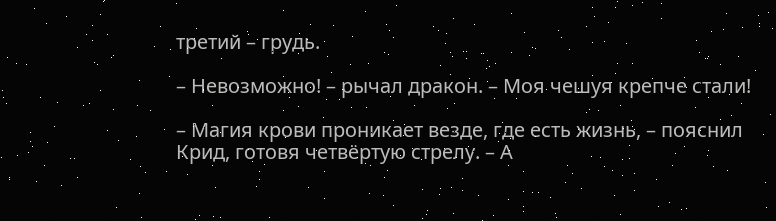третий – грудь.

– Невозможно! – рычал дракон. – Моя чешуя крепче стали!

– Магия крови проникает везде, где есть жизнь, – пояснил Крид, готовя четвёртую стрелу. – А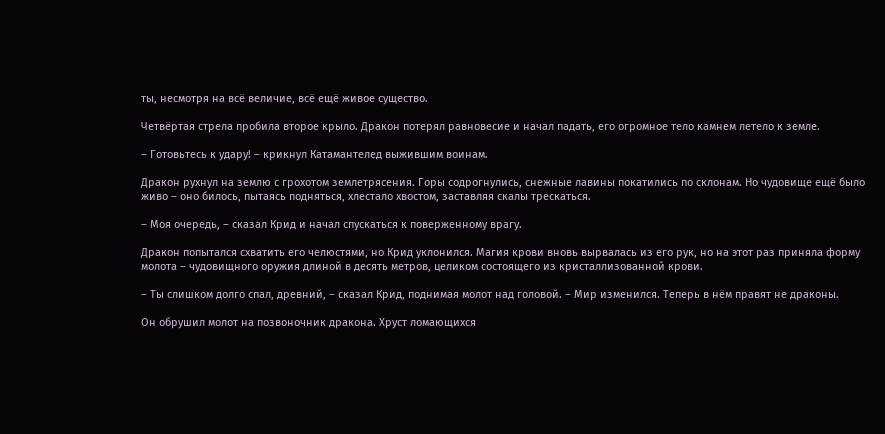ты, несмотря на всё величие, всё ещё живое существо.

Четвёртая стрела пробила второе крыло. Дракон потерял равновесие и начал падать, его огромное тело камнем летело к земле.

– Готовьтесь к удару! – крикнул Катамантелед выжившим воинам.

Дракон рухнул на землю с грохотом землетрясения. Горы содрогнулись, снежные лавины покатились по склонам. Но чудовище ещё было живо – оно билось, пытаясь подняться, хлестало хвостом, заставляя скалы трескаться.

– Моя очередь, – сказал Крид и начал спускаться к поверженному врагу.

Дракон попытался схватить его челюстями, но Крид уклонился. Магия крови вновь вырвалась из его рук, но на этот раз приняла форму молота – чудовищного оружия длиной в десять метров, целиком состоящего из кристаллизованной крови.

– Ты слишком долго спал, древний, – сказал Крид, поднимая молот над головой. – Мир изменился. Теперь в нём правят не драконы.

Он обрушил молот на позвоночник дракона. Хруст ломающихся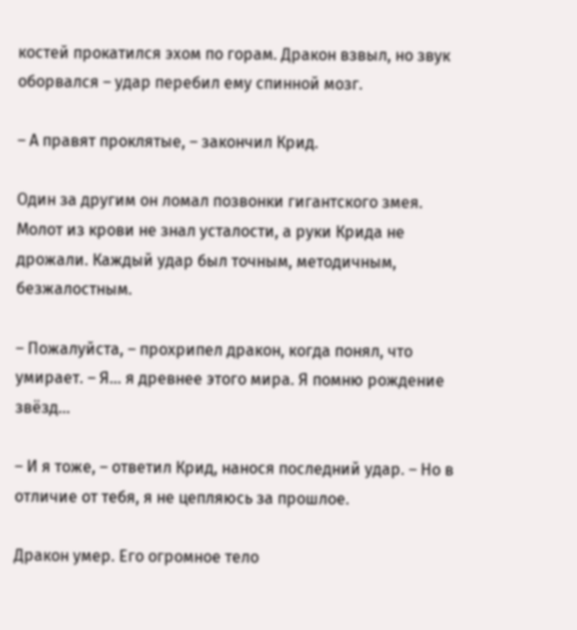костей прокатился эхом по горам. Дракон взвыл, но звук оборвался – удар перебил ему спинной мозг.

– А правят проклятые, – закончил Крид.

Один за другим он ломал позвонки гигантского змея. Молот из крови не знал усталости, а руки Крида не дрожали. Каждый удар был точным, методичным, безжалостным.

– Пожалуйста, – прохрипел дракон, когда понял, что умирает. – Я… я древнее этого мира. Я помню рождение звёзд…

– И я тоже, – ответил Крид, нанося последний удар. – Но в отличие от тебя, я не цепляюсь за прошлое.

Дракон умер. Его огромное тело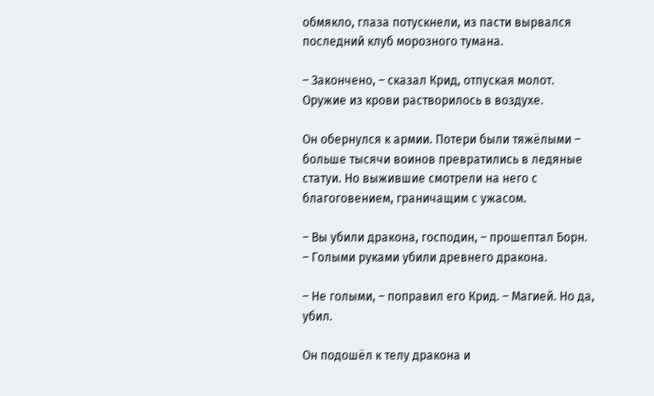обмякло, глаза потускнели, из пасти вырвался последний клуб морозного тумана.

– Закончено, – сказал Крид, отпуская молот. Оружие из крови растворилось в воздухе.

Он обернулся к армии. Потери были тяжёлыми – больше тысячи воинов превратились в ледяные статуи. Но выжившие смотрели на него с благоговением, граничащим с ужасом.

– Вы убили дракона, господин, – прошептал Борн. – Голыми руками убили древнего дракона.

– Не голыми, – поправил его Крид. – Магией. Но да, убил.

Он подошёл к телу дракона и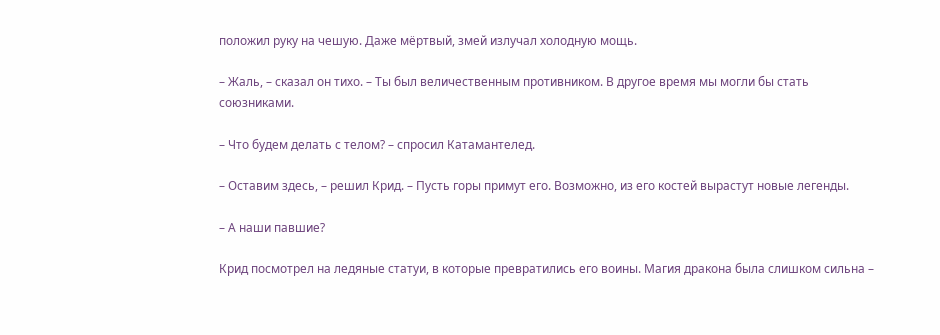положил руку на чешую. Даже мёртвый, змей излучал холодную мощь.

– Жаль, – сказал он тихо. – Ты был величественным противником. В другое время мы могли бы стать союзниками.

– Что будем делать с телом? – спросил Катамантелед.

– Оставим здесь, – решил Крид. – Пусть горы примут его. Возможно, из его костей вырастут новые легенды.

– А наши павшие?

Крид посмотрел на ледяные статуи, в которые превратились его воины. Магия дракона была слишком сильна –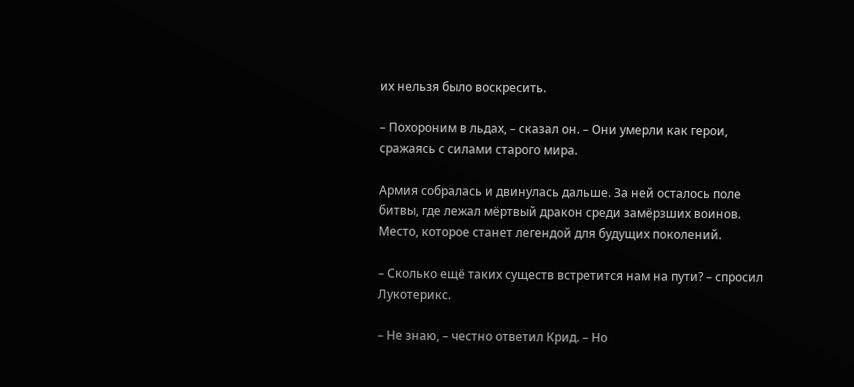их нельзя было воскресить.

– Похороним в льдах, – сказал он. – Они умерли как герои, сражаясь с силами старого мира.

Армия собралась и двинулась дальше. За ней осталось поле битвы, где лежал мёртвый дракон среди замёрзших воинов. Место, которое станет легендой для будущих поколений.

– Сколько ещё таких существ встретится нам на пути? – спросил Лукотерикс.

– Не знаю, – честно ответил Крид. – Но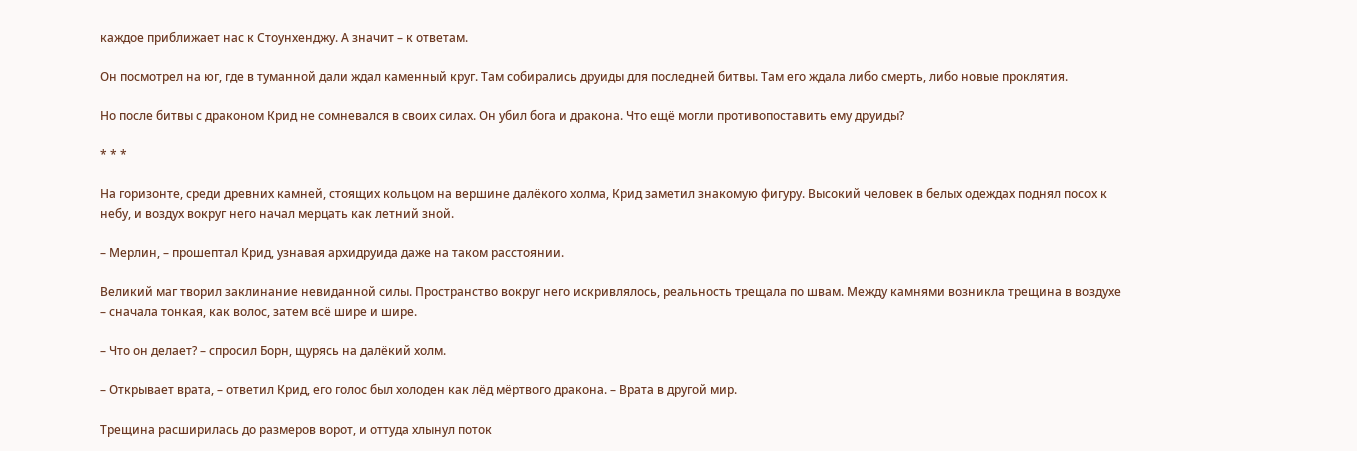каждое приближает нас к Стоунхенджу. А значит – к ответам.

Он посмотрел на юг, где в туманной дали ждал каменный круг. Там собирались друиды для последней битвы. Там его ждала либо смерть, либо новые проклятия.

Но после битвы с драконом Крид не сомневался в своих силах. Он убил бога и дракона. Что ещё могли противопоставить ему друиды?

* * *

На горизонте, среди древних камней, стоящих кольцом на вершине далёкого холма, Крид заметил знакомую фигуру. Высокий человек в белых одеждах поднял посох к небу, и воздух вокруг него начал мерцать как летний зной.

– Мерлин, – прошептал Крид, узнавая архидруида даже на таком расстоянии.

Великий маг творил заклинание невиданной силы. Пространство вокруг него искривлялось, реальность трещала по швам. Между камнями возникла трещина в воздухе – сначала тонкая, как волос, затем всё шире и шире.

– Что он делает? – спросил Борн, щурясь на далёкий холм.

– Открывает врата, – ответил Крид, его голос был холоден как лёд мёртвого дракона. – Врата в другой мир.

Трещина расширилась до размеров ворот, и оттуда хлынул поток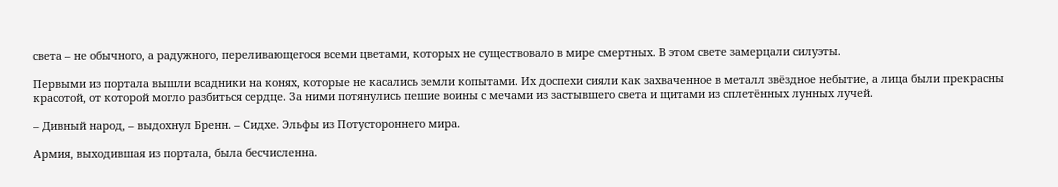света – не обычного, а радужного, переливающегося всеми цветами, которых не существовало в мире смертных. В этом свете замерцали силуэты.

Первыми из портала вышли всадники на конях, которые не касались земли копытами. Их доспехи сияли как захваченное в металл звёздное небытие, а лица были прекрасны красотой, от которой могло разбиться сердце. За ними потянулись пешие воины с мечами из застывшего света и щитами из сплетённых лунных лучей.

– Дивный народ, – выдохнул Бренн. – Сидхе. Эльфы из Потустороннего мира.

Армия, выходившая из портала, была бесчисленна.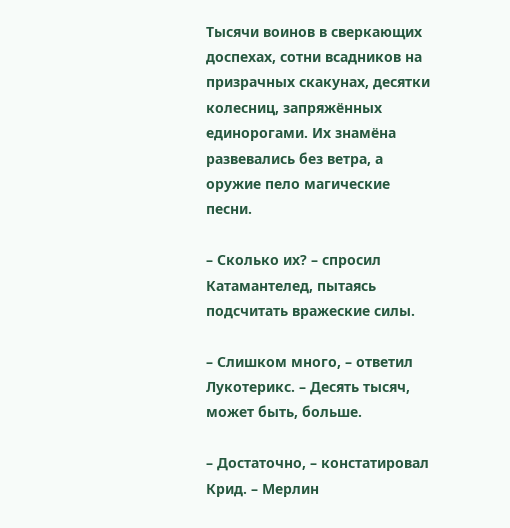Тысячи воинов в сверкающих доспехах, сотни всадников на призрачных скакунах, десятки колесниц, запряжённых единорогами. Их знамёна развевались без ветра, а оружие пело магические песни.

– Сколько их? – спросил Катамантелед, пытаясь подсчитать вражеские силы.

– Слишком много, – ответил Лукотерикс. – Десять тысяч, может быть, больше.

– Достаточно, – констатировал Крид. – Мерлин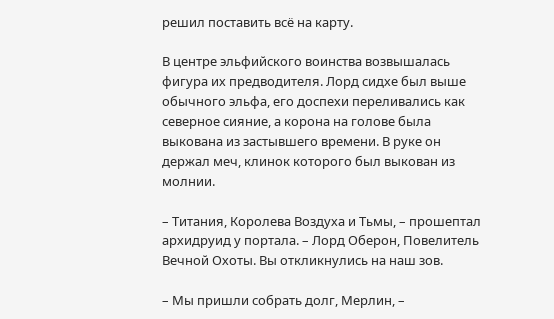решил поставить всё на карту.

В центре эльфийского воинства возвышалась фигура их предводителя. Лорд сидхе был выше обычного эльфа, его доспехи переливались как северное сияние, а корона на голове была выкована из застывшего времени. В руке он держал меч, клинок которого был выкован из молнии.

– Титания, Королева Воздуха и Тьмы, – прошептал архидруид у портала. – Лорд Оберон, Повелитель Вечной Охоты. Вы откликнулись на наш зов.

– Мы пришли собрать долг, Мерлин, –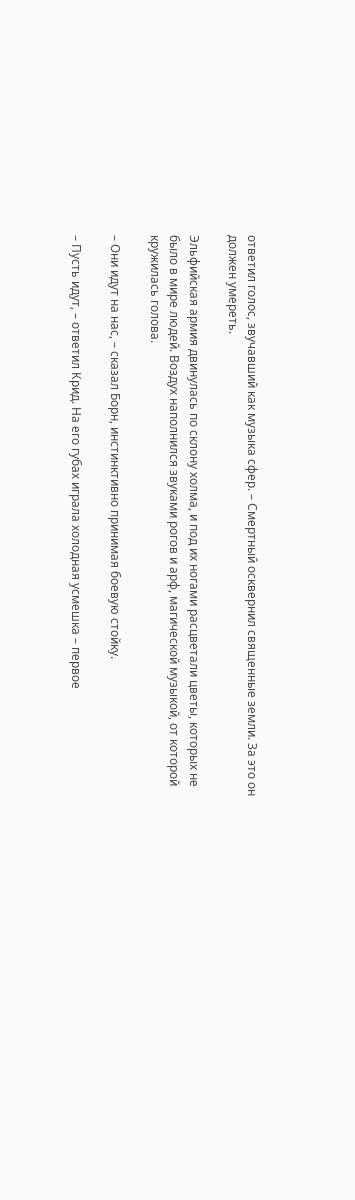ответил голос, звучавший как музыка сфер. – Смертный осквернил священные земли. За это он должен умереть.

Эльфийская армия двинулась по склону холма, и под их ногами расцветали цветы, которых не было в мире людей. Воздух наполнился звуками рогов и арф, магической музыкой, от которой кружилась голова.

– Они идут на нас, – сказал Борн, инстинктивно принимая боевую стойку.

– Пусть идут, – ответил Крид. На его губах играла холодная усмешка – первое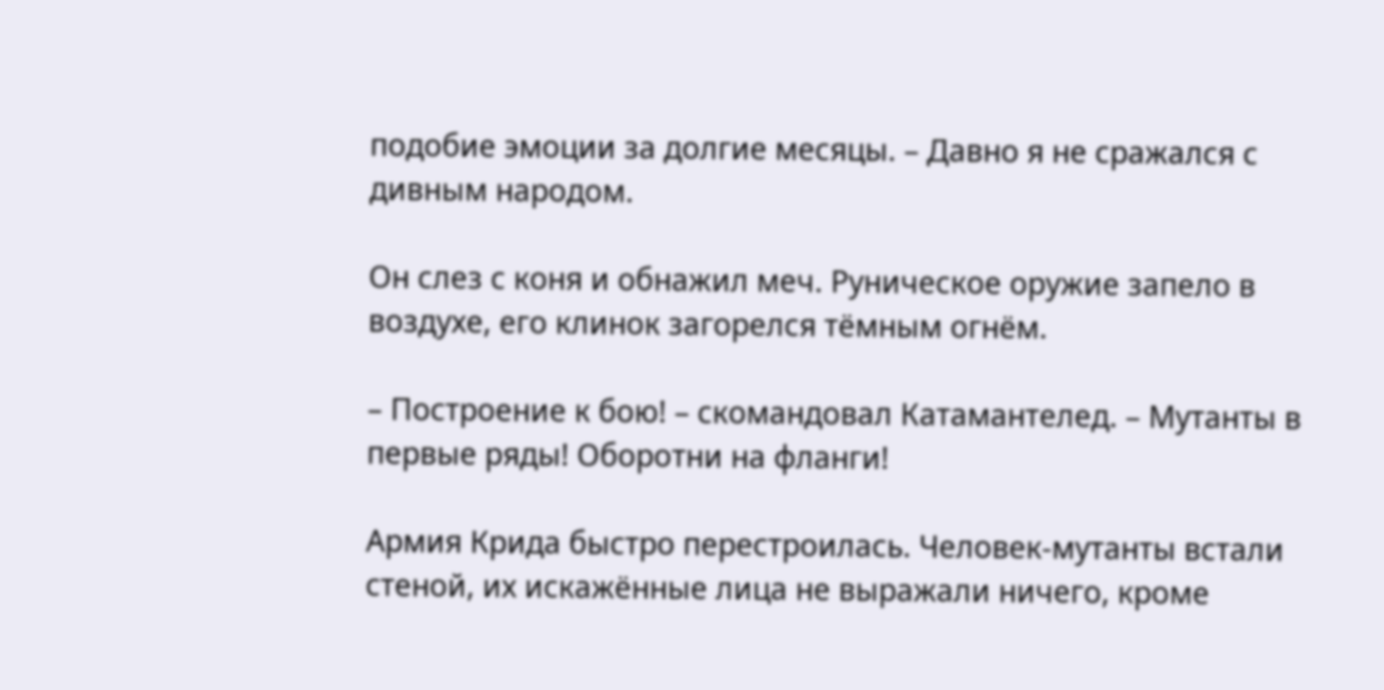подобие эмоции за долгие месяцы. – Давно я не сражался с дивным народом.

Он слез с коня и обнажил меч. Руническое оружие запело в воздухе, его клинок загорелся тёмным огнём.

– Построение к бою! – скомандовал Катамантелед. – Мутанты в первые ряды! Оборотни на фланги!

Армия Крида быстро перестроилась. Человек-мутанты встали стеной, их искажённые лица не выражали ничего, кроме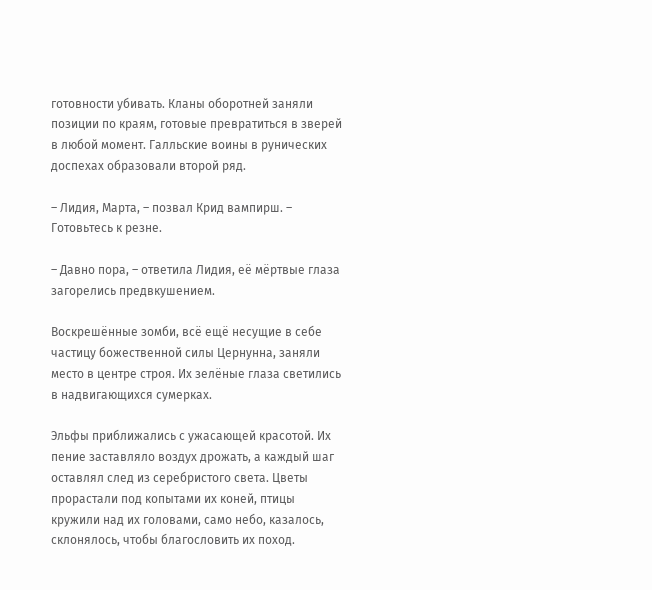готовности убивать. Кланы оборотней заняли позиции по краям, готовые превратиться в зверей в любой момент. Галльские воины в рунических доспехах образовали второй ряд.

– Лидия, Марта, – позвал Крид вампирш. – Готовьтесь к резне.

– Давно пора, – ответила Лидия, её мёртвые глаза загорелись предвкушением.

Воскрешённые зомби, всё ещё несущие в себе частицу божественной силы Цернунна, заняли место в центре строя. Их зелёные глаза светились в надвигающихся сумерках.

Эльфы приближались с ужасающей красотой. Их пение заставляло воздух дрожать, а каждый шаг оставлял след из серебристого света. Цветы прорастали под копытами их коней, птицы кружили над их головами, само небо, казалось, склонялось, чтобы благословить их поход.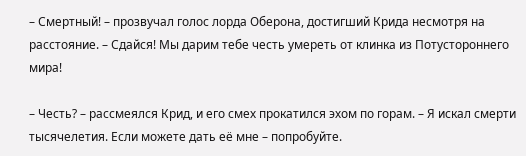– Смертный! – прозвучал голос лорда Оберона, достигший Крида несмотря на расстояние. – Сдайся! Мы дарим тебе честь умереть от клинка из Потустороннего мира!

– Честь? – рассмеялся Крид, и его смех прокатился эхом по горам. – Я искал смерти тысячелетия. Если можете дать её мне – попробуйте.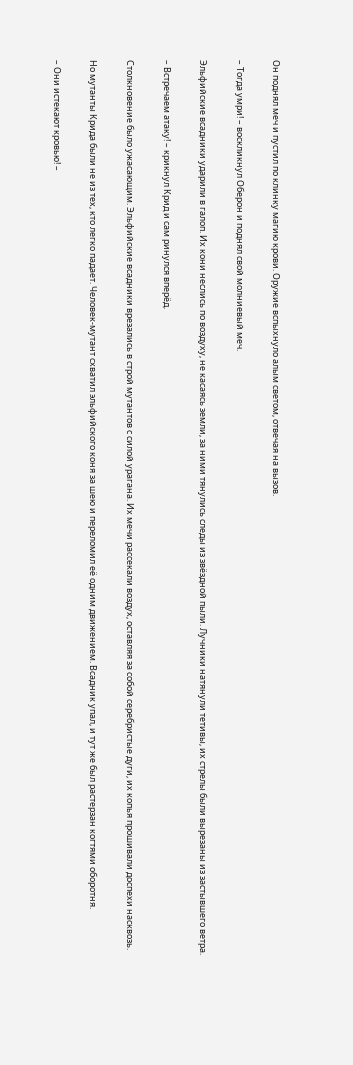Он поднял меч и пустил по клинку магию крови. Оружие вспыхнуло алым светом, отвечая на вызов.

– Тогда умри! – воскликнул Оберон и поднял свой молниевый меч.

Эльфийские всадники ударили в галоп. Их кони неслись по воздуху, не касаясь земли, за ними тянулись следы из звёздной пыли. Лучники натянули тетивы, их стрелы были вырезаны из застывшего ветра.

– Встречаем атаку! – крикнул Крид и сам ринулся вперёд.

Столкновение было ужасающим. Эльфийские всадники врезались в строй мутантов с силой урагана. Их мечи рассекали воздух, оставляя за собой серебристые дуги, их копья прошивали доспехи насквозь.

Но мутанты Крида были не из тех, кто легко падает. Человек-мутант схватил эльфийского коня за шею и переломил её одним движением. Всадник упал, и тут же был растерзан когтями оборотня.

– Они истекают кровью! –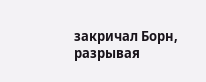закричал Борн, разрывая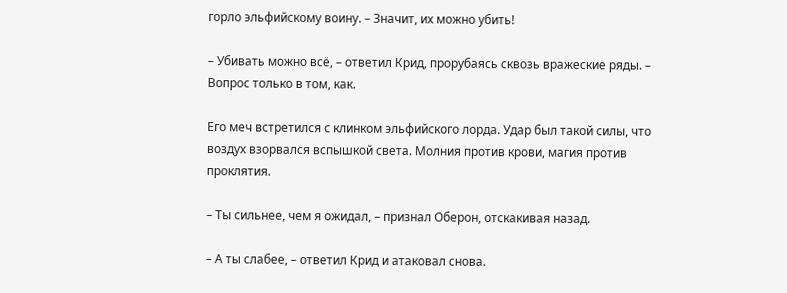горло эльфийскому воину. – Значит, их можно убить!

– Убивать можно всё, – ответил Крид, прорубаясь сквозь вражеские ряды. – Вопрос только в том, как.

Его меч встретился с клинком эльфийского лорда. Удар был такой силы, что воздух взорвался вспышкой света. Молния против крови, магия против проклятия.

– Ты сильнее, чем я ожидал, – признал Оберон, отскакивая назад.

– А ты слабее, – ответил Крид и атаковал снова.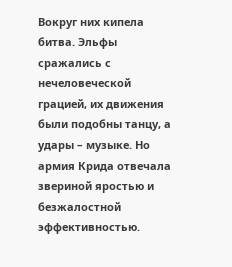Вокруг них кипела битва. Эльфы сражались с нечеловеческой грацией, их движения были подобны танцу, а удары – музыке. Но армия Крида отвечала звериной яростью и безжалостной эффективностью.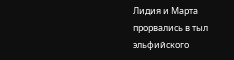Лидия и Марта прорвались в тыл эльфийского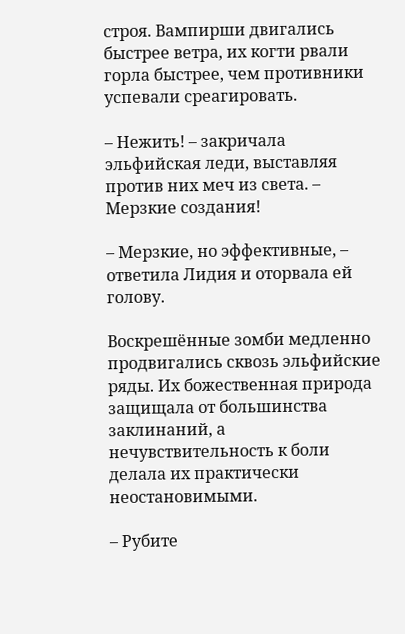строя. Вампирши двигались быстрее ветра, их когти рвали горла быстрее, чем противники успевали среагировать.

– Нежить! – закричала эльфийская леди, выставляя против них меч из света. – Мерзкие создания!

– Мерзкие, но эффективные, – ответила Лидия и оторвала ей голову.

Воскрешённые зомби медленно продвигались сквозь эльфийские ряды. Их божественная природа защищала от большинства заклинаний, а нечувствительность к боли делала их практически неостановимыми.

– Рубите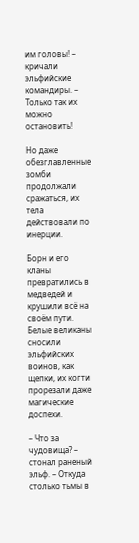им головы! – кричали эльфийские командиры. – Только так их можно остановить!

Но даже обезглавленные зомби продолжали сражаться, их тела действовали по инерции.

Борн и его кланы превратились в медведей и крушили всё на своём пути. Белые великаны сносили эльфийских воинов, как щепки, их когти прорезали даже магические доспехи.

– Что за чудовища? – стонал раненый эльф. – Откуда столько тьмы в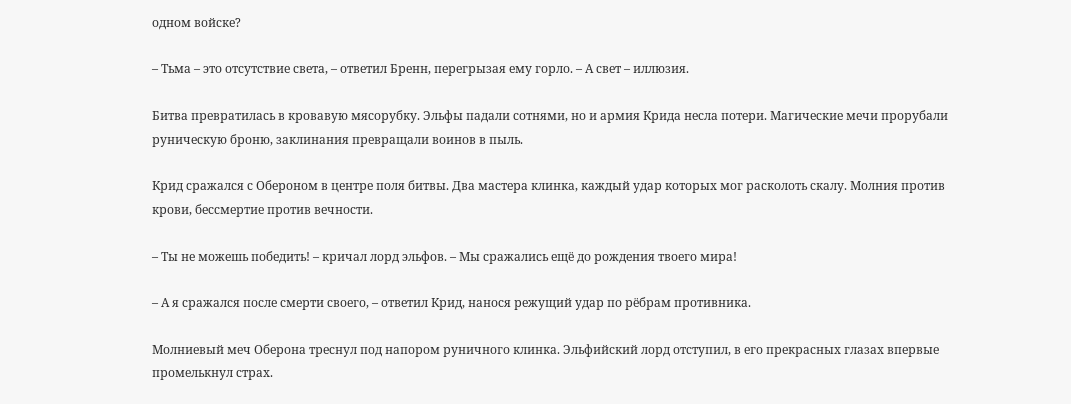одном войске?

– Тьма – это отсутствие света, – ответил Бренн, перегрызая ему горло. – А свет – иллюзия.

Битва превратилась в кровавую мясорубку. Эльфы падали сотнями, но и армия Крида несла потери. Магические мечи прорубали руническую броню, заклинания превращали воинов в пыль.

Крид сражался с Обероном в центре поля битвы. Два мастера клинка, каждый удар которых мог расколоть скалу. Молния против крови, бессмертие против вечности.

– Ты не можешь победить! – кричал лорд эльфов. – Мы сражались ещё до рождения твоего мира!

– А я сражался после смерти своего, – ответил Крид, нанося режущий удар по рёбрам противника.

Молниевый меч Оберона треснул под напором руничного клинка. Эльфийский лорд отступил, в его прекрасных глазах впервые промелькнул страх.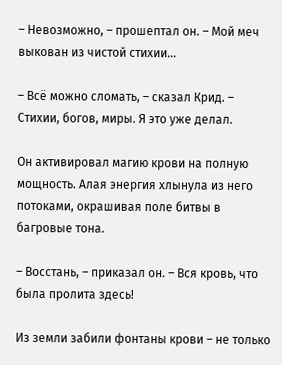– Невозможно, – прошептал он. – Мой меч выкован из чистой стихии…

– Всё можно сломать, – сказал Крид. – Стихии, богов, миры. Я это уже делал.

Он активировал магию крови на полную мощность. Алая энергия хлынула из него потоками, окрашивая поле битвы в багровые тона.

– Восстань, – приказал он. – Вся кровь, что была пролита здесь!

Из земли забили фонтаны крови – не только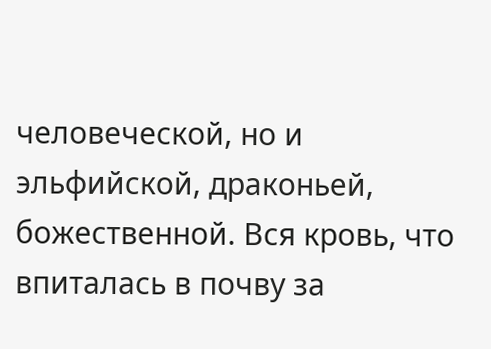человеческой, но и эльфийской, драконьей, божественной. Вся кровь, что впиталась в почву за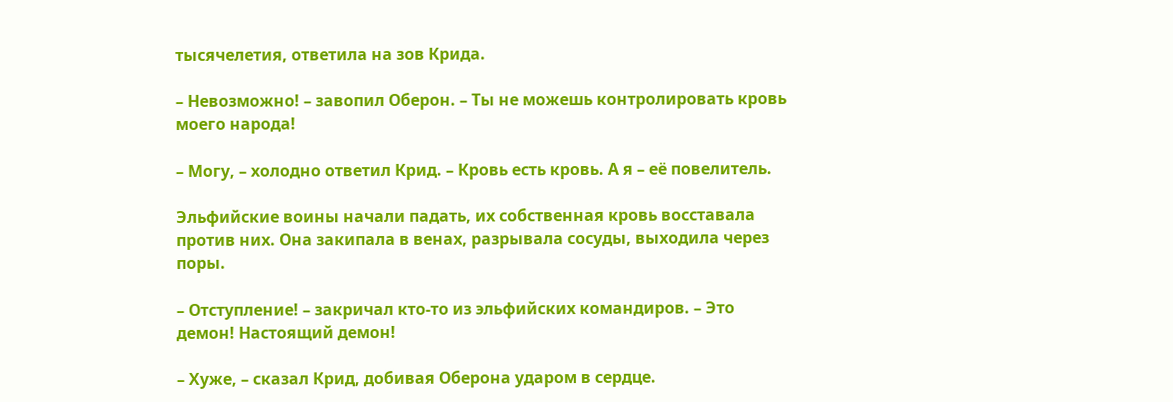тысячелетия, ответила на зов Крида.

– Невозможно! – завопил Оберон. – Ты не можешь контролировать кровь моего народа!

– Могу, – холодно ответил Крид. – Кровь есть кровь. А я – её повелитель.

Эльфийские воины начали падать, их собственная кровь восставала против них. Она закипала в венах, разрывала сосуды, выходила через поры.

– Отступление! – закричал кто-то из эльфийских командиров. – Это демон! Настоящий демон!

– Хуже, – сказал Крид, добивая Оберона ударом в сердце.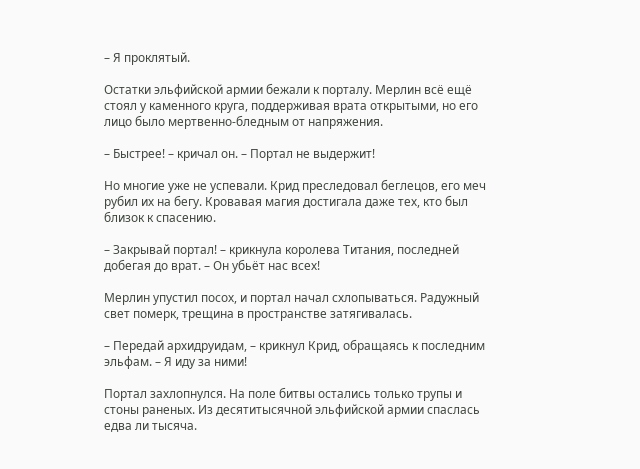– Я проклятый.

Остатки эльфийской армии бежали к порталу. Мерлин всё ещё стоял у каменного круга, поддерживая врата открытыми, но его лицо было мертвенно-бледным от напряжения.

– Быстрее! – кричал он. – Портал не выдержит!

Но многие уже не успевали. Крид преследовал беглецов, его меч рубил их на бегу. Кровавая магия достигала даже тех, кто был близок к спасению.

– Закрывай портал! – крикнула королева Титания, последней добегая до врат. – Он убьёт нас всех!

Мерлин упустил посох, и портал начал схлопываться. Радужный свет померк, трещина в пространстве затягивалась.

– Передай архидруидам, – крикнул Крид, обращаясь к последним эльфам. – Я иду за ними!

Портал захлопнулся. На поле битвы остались только трупы и стоны раненых. Из десятитысячной эльфийской армии спаслась едва ли тысяча.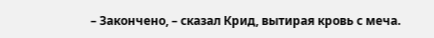– Закончено, – сказал Крид, вытирая кровь с меча.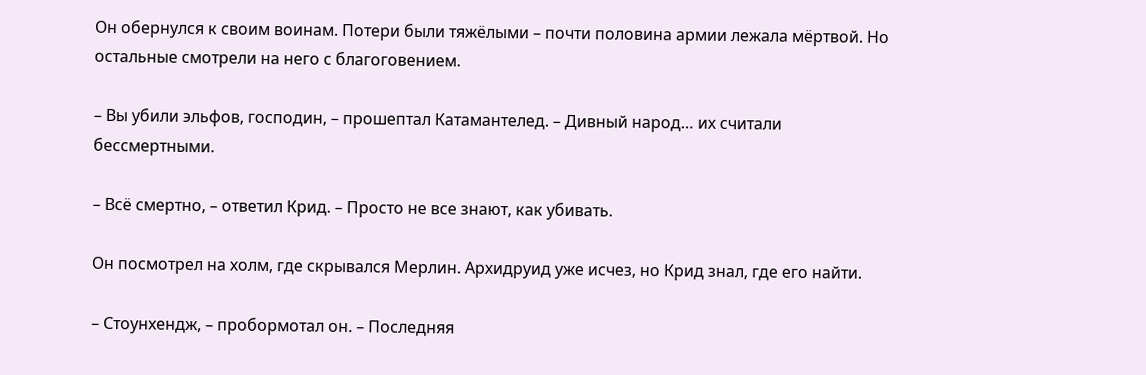Он обернулся к своим воинам. Потери были тяжёлыми – почти половина армии лежала мёртвой. Но остальные смотрели на него с благоговением.

– Вы убили эльфов, господин, – прошептал Катамантелед. – Дивный народ… их считали бессмертными.

– Всё смертно, – ответил Крид. – Просто не все знают, как убивать.

Он посмотрел на холм, где скрывался Мерлин. Архидруид уже исчез, но Крид знал, где его найти.

– Стоунхендж, – пробормотал он. – Последняя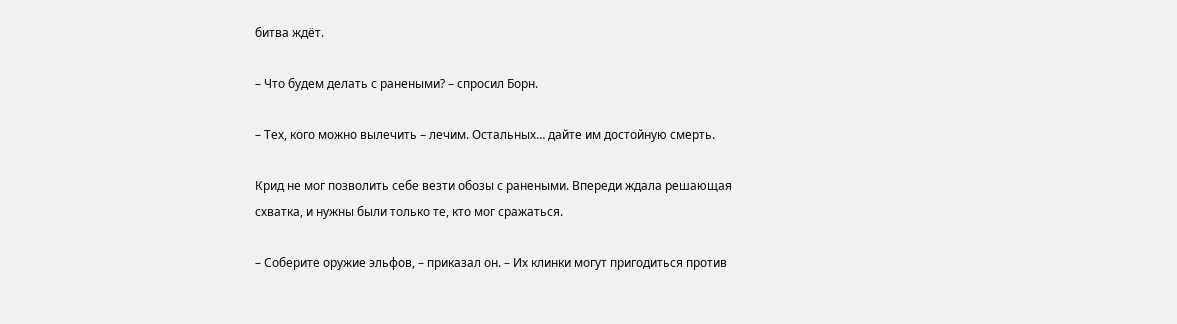битва ждёт.

– Что будем делать с ранеными? – спросил Борн.

– Тех, кого можно вылечить – лечим. Остальных… дайте им достойную смерть.

Крид не мог позволить себе везти обозы с ранеными. Впереди ждала решающая схватка, и нужны были только те, кто мог сражаться.

– Соберите оружие эльфов, – приказал он. – Их клинки могут пригодиться против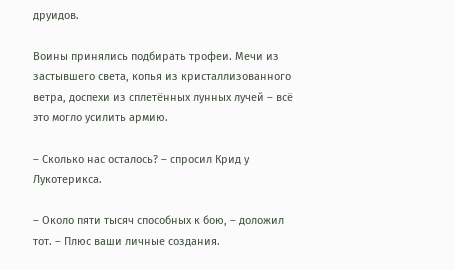друидов.

Воины принялись подбирать трофеи. Мечи из застывшего света, копья из кристаллизованного ветра, доспехи из сплетённых лунных лучей – всё это могло усилить армию.

– Сколько нас осталось? – спросил Крид у Лукотерикса.

– Около пяти тысяч способных к бою, – доложил тот. – Плюс ваши личные создания.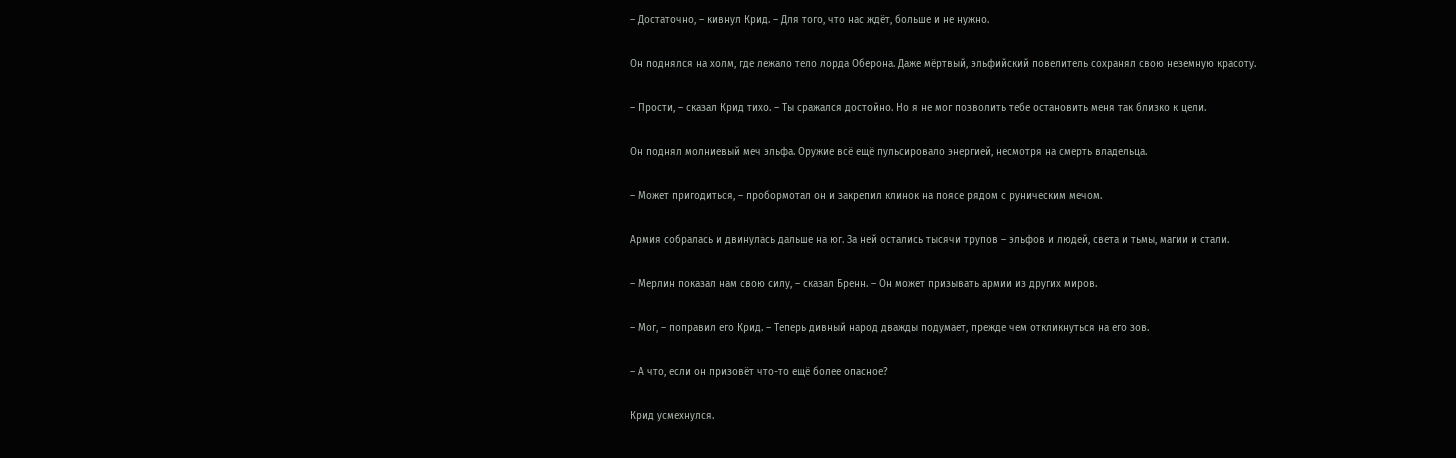– Достаточно, – кивнул Крид. – Для того, что нас ждёт, больше и не нужно.

Он поднялся на холм, где лежало тело лорда Оберона. Даже мёртвый, эльфийский повелитель сохранял свою неземную красоту.

– Прости, – сказал Крид тихо. – Ты сражался достойно. Но я не мог позволить тебе остановить меня так близко к цели.

Он поднял молниевый меч эльфа. Оружие всё ещё пульсировало энергией, несмотря на смерть владельца.

– Может пригодиться, – пробормотал он и закрепил клинок на поясе рядом с руническим мечом.

Армия собралась и двинулась дальше на юг. За ней остались тысячи трупов – эльфов и людей, света и тьмы, магии и стали.

– Мерлин показал нам свою силу, – сказал Бренн. – Он может призывать армии из других миров.

– Мог, – поправил его Крид. – Теперь дивный народ дважды подумает, прежде чем откликнуться на его зов.

– А что, если он призовёт что-то ещё более опасное?

Крид усмехнулся.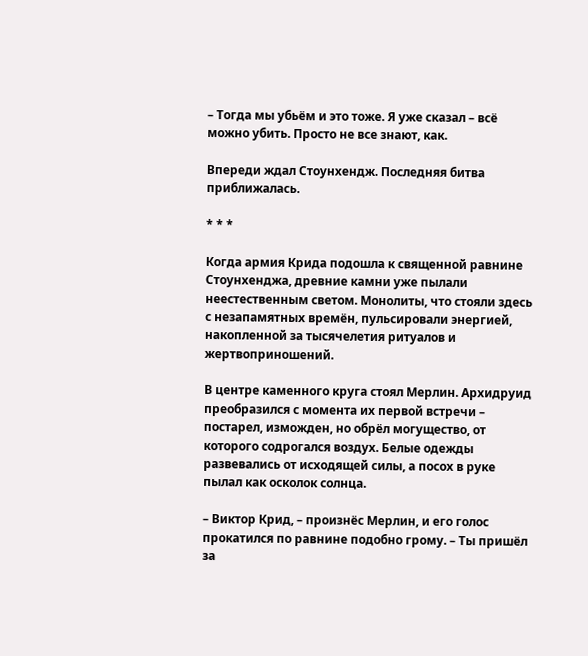– Тогда мы убьём и это тоже. Я уже сказал – всё можно убить. Просто не все знают, как.

Впереди ждал Стоунхендж. Последняя битва приближалась.

* * *

Когда армия Крида подошла к священной равнине Стоунхенджа, древние камни уже пылали неестественным светом. Монолиты, что стояли здесь с незапамятных времён, пульсировали энергией, накопленной за тысячелетия ритуалов и жертвоприношений.

В центре каменного круга стоял Мерлин. Архидруид преобразился с момента их первой встречи – постарел, изможден, но обрёл могущество, от которого содрогался воздух. Белые одежды развевались от исходящей силы, а посох в руке пылал как осколок солнца.

– Виктор Крид, – произнёс Мерлин, и его голос прокатился по равнине подобно грому. – Ты пришёл за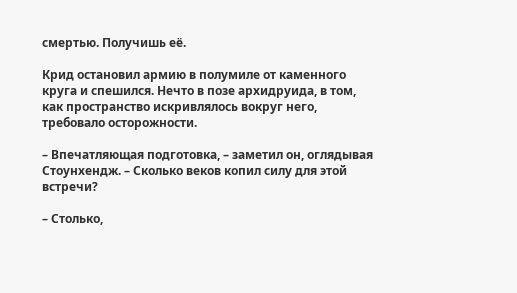смертью. Получишь её.

Крид остановил армию в полумиле от каменного круга и спешился. Нечто в позе архидруида, в том, как пространство искривлялось вокруг него, требовало осторожности.

– Впечатляющая подготовка, – заметил он, оглядывая Стоунхендж. – Сколько веков копил силу для этой встречи?

– Столько,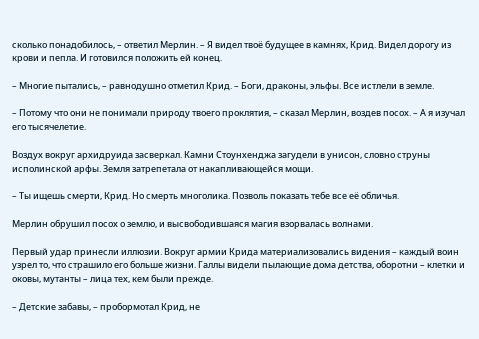сколько понадобилось, – ответил Мерлин. – Я видел твоё будущее в камнях, Крид. Видел дорогу из крови и пепла. И готовился положить ей конец.

– Многие пытались, – равнодушно отметил Крид. – Боги, драконы, эльфы. Все истлели в земле.

– Потому что они не понимали природу твоего проклятия, – сказал Мерлин, воздев посох. – А я изучал его тысячелетие.

Воздух вокруг архидруида засверкал. Камни Стоунхенджа загудели в унисон, словно струны исполинской арфы. Земля затрепетала от накапливающейся мощи.

– Ты ищешь смерти, Крид. Но смерть многолика. Позволь показать тебе все её обличья.

Мерлин обрушил посох о землю, и высвободившаяся магия взорвалась волнами.

Первый удар принесли иллюзии. Вокруг армии Крида материализовались видения – каждый воин узрел то, что страшило его больше жизни. Галлы видели пылающие дома детства, оборотни – клетки и оковы, мутанты – лица тех, кем были прежде.

– Детские забавы, – пробормотал Крид, не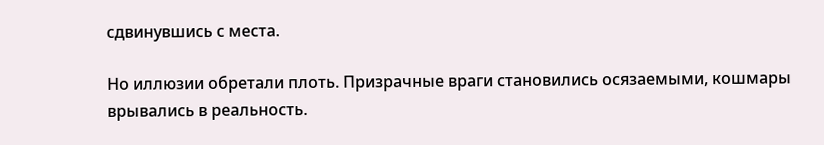сдвинувшись с места.

Но иллюзии обретали плоть. Призрачные враги становились осязаемыми, кошмары врывались в реальность.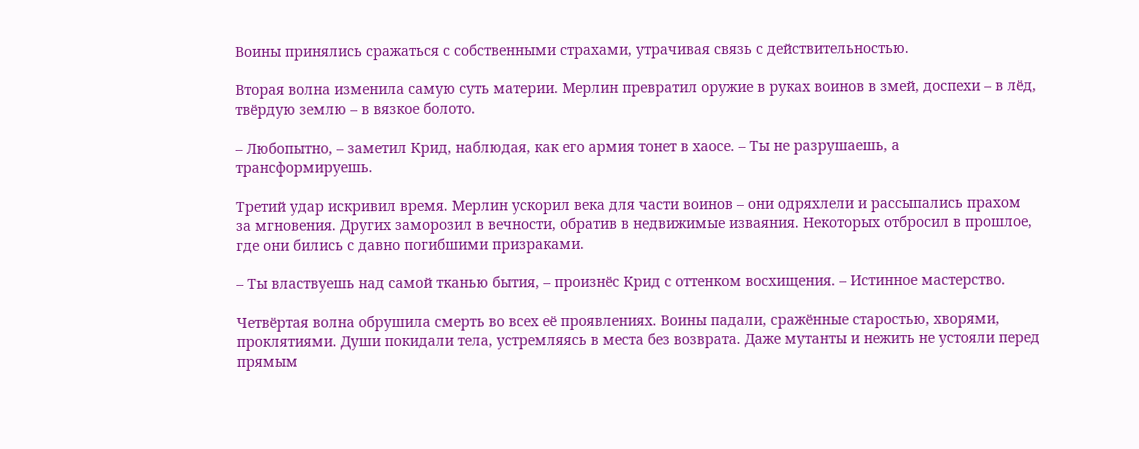Воины принялись сражаться с собственными страхами, утрачивая связь с действительностью.

Вторая волна изменила самую суть материи. Мерлин превратил оружие в руках воинов в змей, доспехи – в лёд, твёрдую землю – в вязкое болото.

– Любопытно, – заметил Крид, наблюдая, как его армия тонет в хаосе. – Ты не разрушаешь, а трансформируешь.

Третий удар искривил время. Мерлин ускорил века для части воинов – они одряхлели и рассыпались прахом за мгновения. Других заморозил в вечности, обратив в недвижимые изваяния. Некоторых отбросил в прошлое, где они бились с давно погибшими призраками.

– Ты властвуешь над самой тканью бытия, – произнёс Крид с оттенком восхищения. – Истинное мастерство.

Четвёртая волна обрушила смерть во всех её проявлениях. Воины падали, сражённые старостью, хворями, проклятиями. Души покидали тела, устремляясь в места без возврата. Даже мутанты и нежить не устояли перед прямым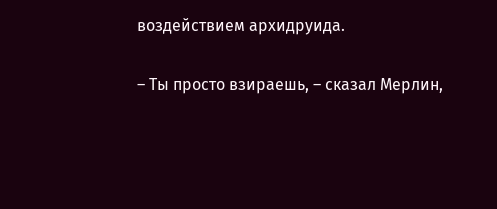воздействием архидруида.

– Ты просто взираешь, – сказал Мерлин,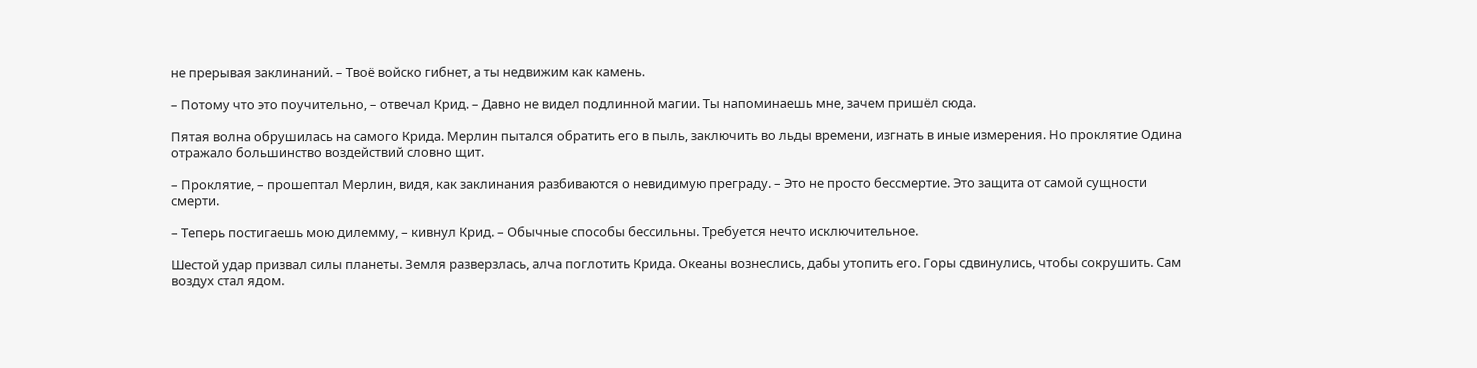не прерывая заклинаний. – Твоё войско гибнет, а ты недвижим как камень.

– Потому что это поучительно, – отвечал Крид. – Давно не видел подлинной магии. Ты напоминаешь мне, зачем пришёл сюда.

Пятая волна обрушилась на самого Крида. Мерлин пытался обратить его в пыль, заключить во льды времени, изгнать в иные измерения. Но проклятие Одина отражало большинство воздействий словно щит.

– Проклятие, – прошептал Мерлин, видя, как заклинания разбиваются о невидимую преграду. – Это не просто бессмертие. Это защита от самой сущности смерти.

– Теперь постигаешь мою дилемму, – кивнул Крид. – Обычные способы бессильны. Требуется нечто исключительное.

Шестой удар призвал силы планеты. Земля разверзлась, алча поглотить Крида. Океаны вознеслись, дабы утопить его. Горы сдвинулись, чтобы сокрушить. Сам воздух стал ядом.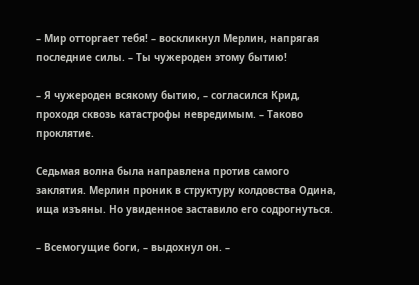– Мир отторгает тебя! – воскликнул Мерлин, напрягая последние силы. – Ты чужероден этому бытию!

– Я чужероден всякому бытию, – согласился Крид, проходя сквозь катастрофы невредимым. – Таково проклятие.

Седьмая волна была направлена против самого заклятия. Мерлин проник в структуру колдовства Одина, ища изъяны. Но увиденное заставило его содрогнуться.

– Всемогущие боги, – выдохнул он. –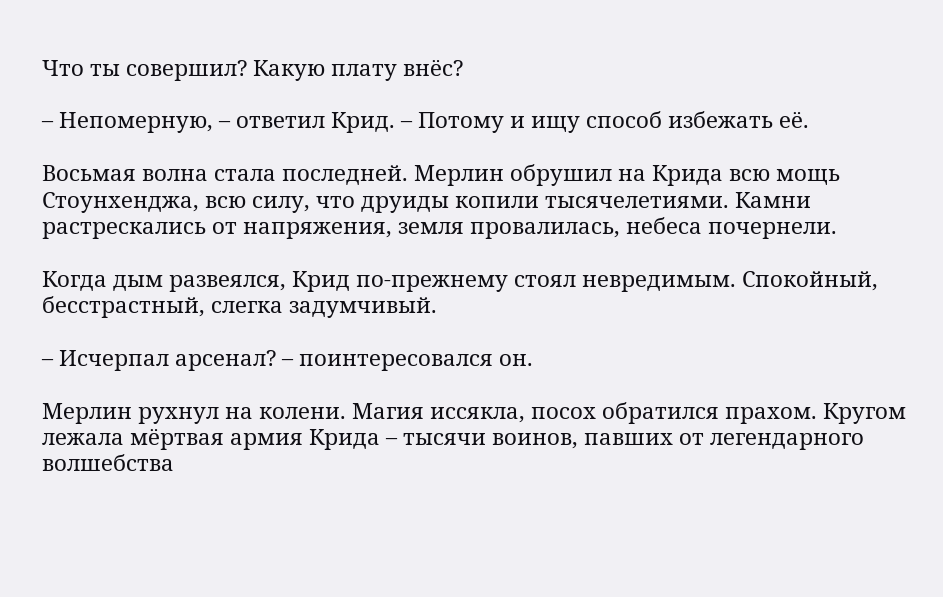Что ты совершил? Какую плату внёс?

– Непомерную, – ответил Крид. – Потому и ищу способ избежать её.

Восьмая волна стала последней. Мерлин обрушил на Крида всю мощь Стоунхенджа, всю силу, что друиды копили тысячелетиями. Камни растрескались от напряжения, земля провалилась, небеса почернели.

Когда дым развеялся, Крид по-прежнему стоял невредимым. Спокойный, бесстрастный, слегка задумчивый.

– Исчерпал арсенал? – поинтересовался он.

Мерлин рухнул на колени. Магия иссякла, посох обратился прахом. Кругом лежала мёртвая армия Крида – тысячи воинов, павших от легендарного волшебства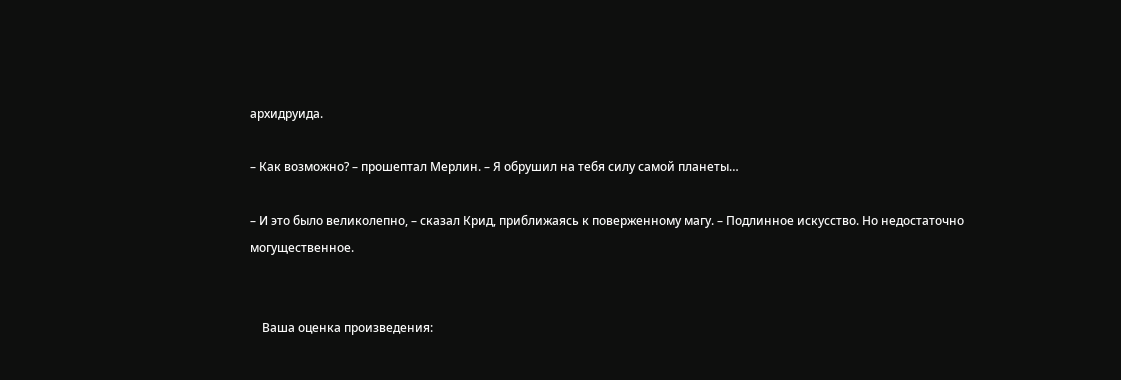архидруида.

– Как возможно? – прошептал Мерлин. – Я обрушил на тебя силу самой планеты…

– И это было великолепно, – сказал Крид, приближаясь к поверженному магу. – Подлинное искусство. Но недостаточно могущественное.


    Ваша оценка произведения: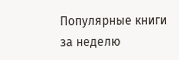Популярные книги за неделю